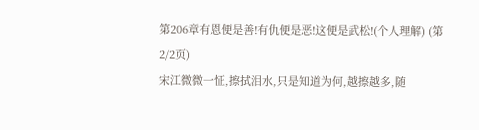第206章有恩便是善!有仇便是恶!这便是武松!(个人理解) (第2/2页)
宋江微微一怔,擦拭泪水,只是知道为何,越擦越多,随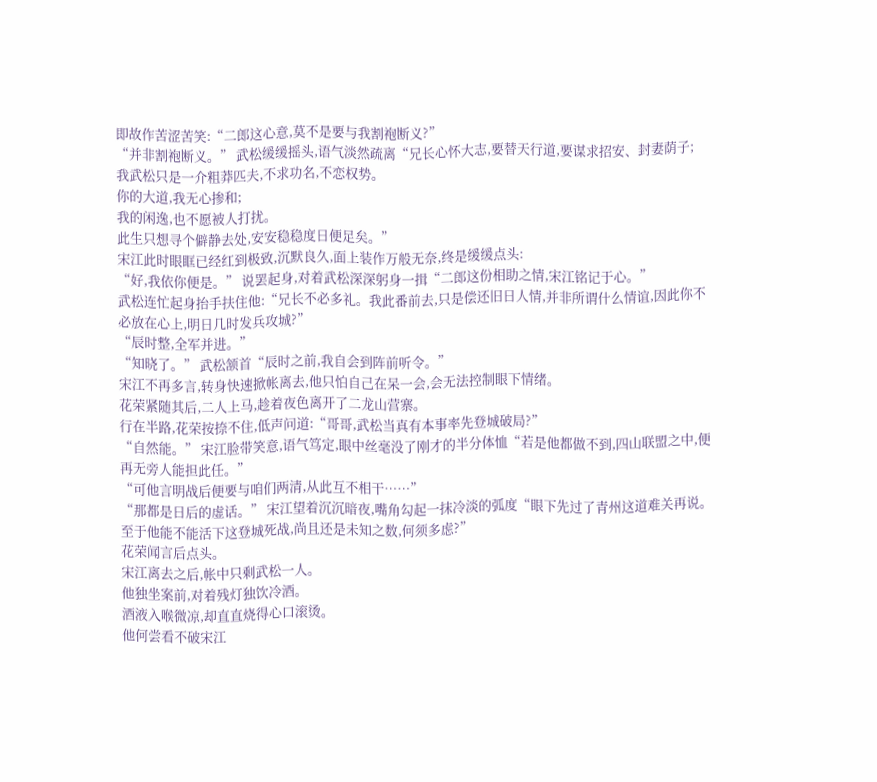即故作苦涩苦笑:“二郎这心意,莫不是要与我割袍断义?”
“并非割袍断义。” 武松缓缓摇头,语气淡然疏离“兄长心怀大志,要替天行道,要谋求招安、封妻荫子;
我武松只是一介粗莽匹夫,不求功名,不恋权势。
你的大道,我无心掺和;
我的闲逸,也不愿被人打扰。
此生只想寻个僻静去处,安安稳稳度日便足矣。”
宋江此时眼眶已经红到极致,沉默良久,面上装作万般无奈,终是缓缓点头:
“好,我依你便是。” 说罢起身,对着武松深深躬身一揖“二郎这份相助之情,宋江铭记于心。”
武松连忙起身抬手扶住他:“兄长不必多礼。我此番前去,只是偿还旧日人情,并非所谓什么情谊,因此你不必放在心上,明日几时发兵攻城?”
“辰时整,全军并进。”
“知晓了。” 武松颔首“辰时之前,我自会到阵前听令。”
宋江不再多言,转身快速掀帐离去,他只怕自己在呆一会,会无法控制眼下情绪。
花荣紧随其后,二人上马,趁着夜色离开了二龙山营寨。
行在半路,花荣按捺不住,低声问道:“哥哥,武松当真有本事率先登城破局?”
“自然能。” 宋江脸带笑意,语气笃定,眼中丝毫没了刚才的半分体恤“若是他都做不到,四山联盟之中,便再无旁人能担此任。”
“可他言明战后便要与咱们两清,从此互不相干……”
“那都是日后的虚话。” 宋江望着沉沉暗夜,嘴角勾起一抹冷淡的弧度“眼下先过了青州这道难关再说。至于他能不能活下这登城死战,尚且还是未知之数,何须多虑?”
花荣闻言后点头。
宋江离去之后,帐中只剩武松一人。
他独坐案前,对着残灯独饮冷酒。
酒液入喉微凉,却直直烧得心口滚烫。
他何尝看不破宋江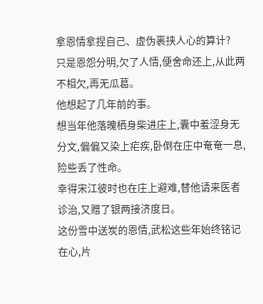拿恩情拿捏自己、虚伪裹挟人心的算计?
只是恩怨分明,欠了人情,便舍命还上,从此两不相欠,再无瓜葛。
他想起了几年前的事。
想当年他落魄栖身柴进庄上,囊中羞涩身无分文,偏偏又染上疟疾,卧倒在庄中奄奄一息,险些丢了性命。
幸得宋江彼时也在庄上避难,替他请来医者诊治,又赠了银两接济度日。
这份雪中送炭的恩情,武松这些年始终铭记在心,片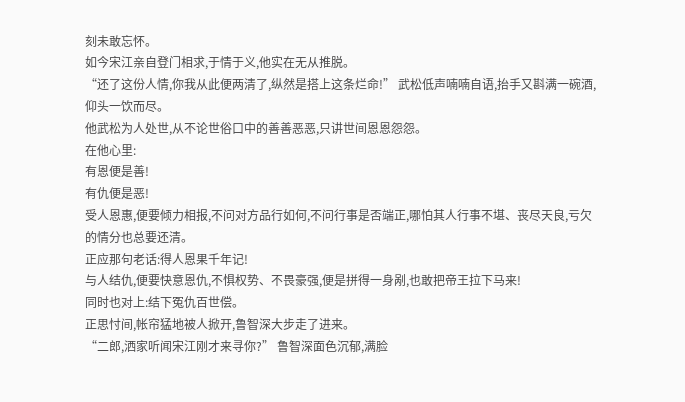刻未敢忘怀。
如今宋江亲自登门相求,于情于义,他实在无从推脱。
“还了这份人情,你我从此便两清了,纵然是搭上这条烂命!” 武松低声喃喃自语,抬手又斟满一碗酒,仰头一饮而尽。
他武松为人处世,从不论世俗口中的善善恶恶,只讲世间恩恩怨怨。
在他心里:
有恩便是善!
有仇便是恶!
受人恩惠,便要倾力相报,不问对方品行如何,不问行事是否端正,哪怕其人行事不堪、丧尽天良,亏欠的情分也总要还清。
正应那句老话:得人恩果千年记!
与人结仇,便要快意恩仇,不惧权势、不畏豪强,便是拼得一身剐,也敢把帝王拉下马来!
同时也对上:结下冤仇百世偿。
正思忖间,帐帘猛地被人掀开,鲁智深大步走了进来。
“二郎,洒家听闻宋江刚才来寻你?” 鲁智深面色沉郁,满脸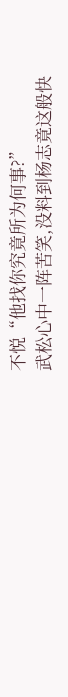不悦“他找你究竟所为何事?”
武松心中一阵苦笑,没料到杨志竟这般快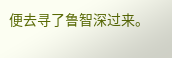便去寻了鲁智深过来。